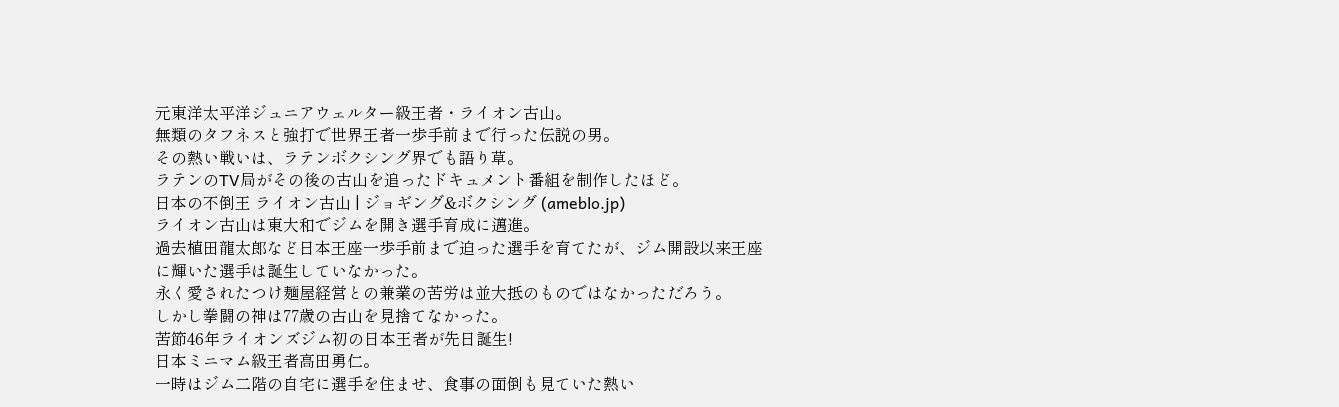元東洋太平洋ジュニアウェルター級王者・ライオン古山。
無類のタフネスと強打で世界王者一歩手前まで行った伝説の男。
その熱い戦いは、ラテンボクシング界でも語り草。
ラテンのTV局がその後の古山を追ったドキュメント番組を制作したほど。
日本の不倒王 ライオン古山 | ジョギング&ボクシング (ameblo.jp)
ライオン古山は東大和でジムを開き選手育成に邁進。
過去植田龍太郎など日本王座一歩手前まで迫った選手を育てたが、ジム開設以来王座に輝いた選手は誕生していなかった。
永く愛されたつけ麺屋経営との兼業の苦労は並大抵のものではなかっただろう。
しかし拳闘の神は77歳の古山を見捨てなかった。
苦節46年ライオンズジム初の日本王者が先日誕生!
日本ミニマム級王者高田勇仁。
一時はジム二階の自宅に選手を住ませ、食事の面倒も見ていた熱い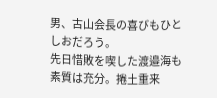男、古山会長の喜びもひとしおだろう。
先日惜敗を喫した渡邉海も素質は充分。捲土重来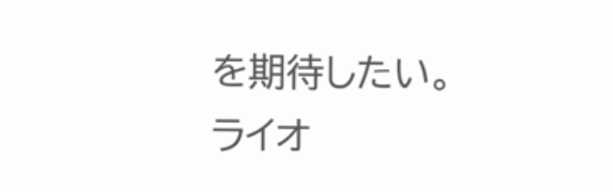を期待したい。
ライオ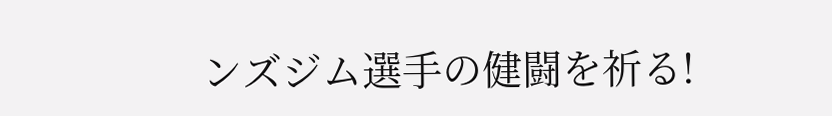ンズジム選手の健闘を祈る!